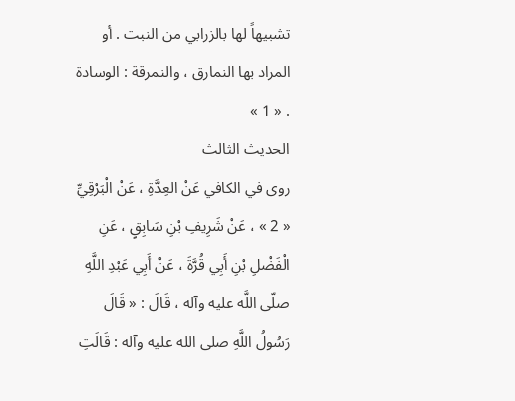تشبيهاً لها بالزرابي من النبت . أو المراد بها النمارق ، والنمرقة : الوسادة . « 1 »
الحديث الثالث
روى في الكافي عَنْ العِدَّةِ ، عَنْ الْبَرْقِيِّ « 2 » ، عَنْ شَرِيفِ بْنِ سَابِقٍ ، عَنِ الْفَضْلِ بْنِ أَبِي قُرَّةَ ، عَنْ أَبِي عَبْدِ اللَّهِ صلّى اللَّه عليه وآله ، قَالَ : « قَالَ رَسُولُ اللَّهِ صلى الله عليه وآله : قَالَتِ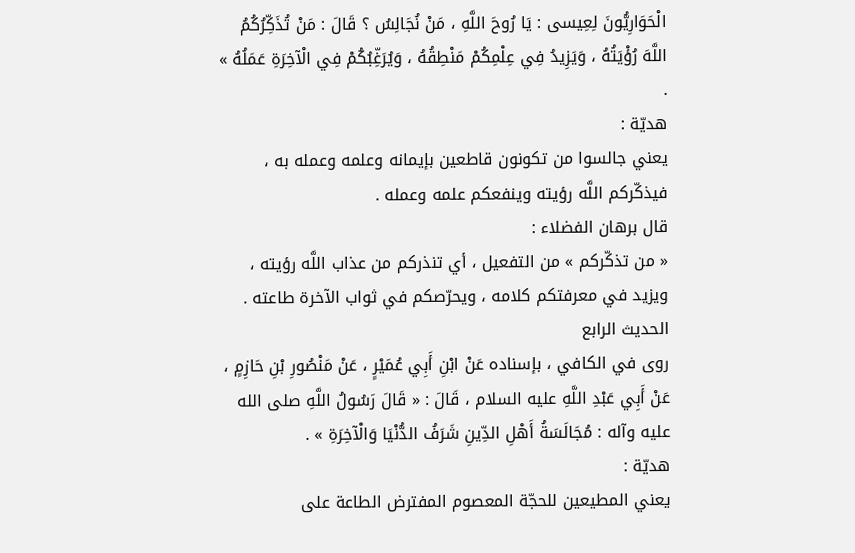الْحَوَارِيُّونَ لِعِيسى : يَا رُوحَ اللَّهِ ، مَنْ نُجَالِسُ ؟ قَالَ : مَنْ تُذَكِّرُكُمُ اللَّهَ رُؤْيَتُهُ ، وَيَزِيدُ فِي عِلْمِكُمْ مَنْطِقُهُ ، وَيُرَغِّبُكُمْ فِي الْآخِرَةِ عَمَلُهُ » .
هديّة :
يعني جالسوا من تكونون قاطعين بإيمانه وعلمه وعمله به ، فيذكّركم اللَّه رؤيته وينفعكم علمه وعمله .
قال برهان الفضلاء :
« من تذكّركم » من التفعيل ، أي تنذركم من عذاب اللَّه رؤيته ، ويزيد في معرفتكم كلامه ، ويحرّصكم في ثواب الآخرة طاعته .
الحديث الرابع
روى في الكافي ، بإسناده عَنْ ابْنِ أَبِي عُمَيْرٍ ، عَنْ مَنْصُورِ بْنِ حَازِمٍ ، عَنْ أَبِي عَبْدِ اللَّهِ عليه السلام ، قَالَ : « قَالَ رَسُولُ اللَّهِ صلى الله عليه وآله : مُجَالَسَةُ أَهْلِ الدِّينِ شَرَفُ الدُّنْيَا وَالْآخِرَةِ » .
هديّة :
يعني المطيعين للحجّة المعصوم المفترض الطاعة على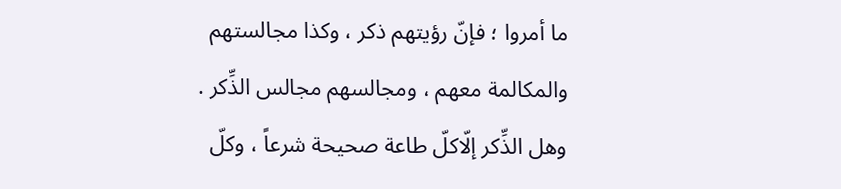ما أمروا ؛ فإنّ رؤيتهم ذكر ، وكذا مجالستهم والمكالمة معهم ، ومجالسهم مجالس الذِّكر . وهل الذِّكر إلّاكلّ طاعة صحيحة شرعاً ، وكلّ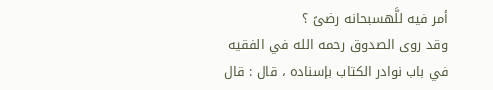أمر فيه للَّهسبحانه رضىً ؟
وقد روى الصدوق رحمه الله في الفقيه في باب نوادر الكتاب بإسناده ، قال : قال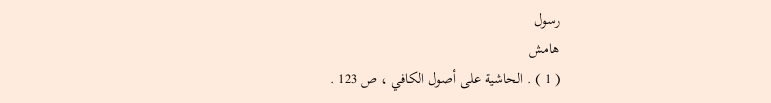رسول
هامش
( 1 ) . الحاشية على أصول الكافي ، ص 123 .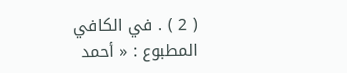( 2 ) . في الكافي المطبوع : « أحمد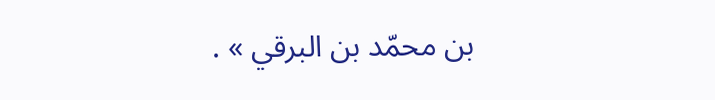بن محمّد بن البرقي » .